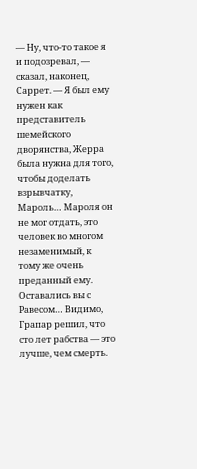— Ну, что-то такое я и подозревал, — сказал, наконец, Саррет. — Я был ему нужен как представитель шемейского дворянства, Жерра была нужна для того, чтобы доделать взрывчатку, Мароль… Мароля он не мог отдать, это человек во многом незаменимый, к тому же очень преданный ему. Оставались вы с Равесом… Видимо, Грапар решил, что сто лет рабства — это лучше, чем смерть.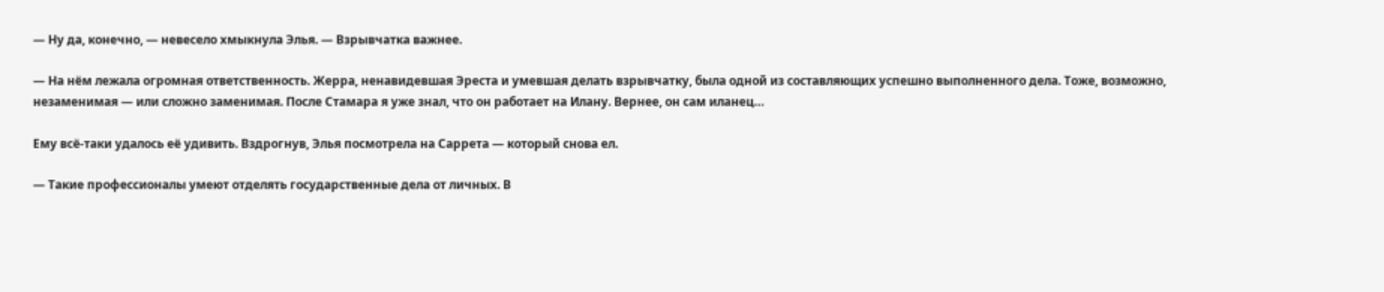— Ну да, конечно, — невесело хмыкнула Элья. — Взрывчатка важнее.

— На нём лежала огромная ответственность. Жерра, ненавидевшая Эреста и умевшая делать взрывчатку, была одной из составляющих успешно выполненного дела. Тоже, возможно, незаменимая — или сложно заменимая. После Стамара я уже знал, что он работает на Илану. Вернее, он сам иланец…

Ему всё-таки удалось её удивить. Вздрогнув, Элья посмотрела на Саррета — который снова ел.

— Такие профессионалы умеют отделять государственные дела от личных. В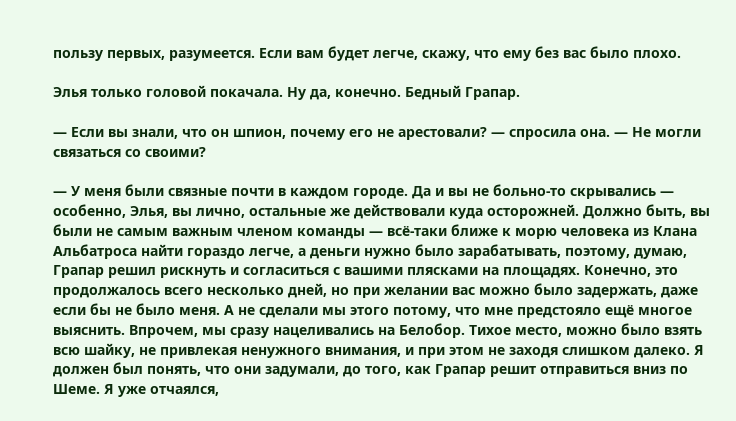пользу первых, разумеется. Если вам будет легче, скажу, что ему без вас было плохо.

Элья только головой покачала. Ну да, конечно. Бедный Грапар.

— Если вы знали, что он шпион, почему его не арестовали? — спросила она. — Не могли связаться со своими?

— У меня были связные почти в каждом городе. Да и вы не больно-то скрывались — особенно, Элья, вы лично, остальные же действовали куда осторожней. Должно быть, вы были не самым важным членом команды — всё-таки ближе к морю человека из Клана Альбатроса найти гораздо легче, а деньги нужно было зарабатывать, поэтому, думаю, Грапар решил рискнуть и согласиться с вашими плясками на площадях. Конечно, это продолжалось всего несколько дней, но при желании вас можно было задержать, даже если бы не было меня. А не сделали мы этого потому, что мне предстояло ещё многое выяснить. Впрочем, мы сразу нацеливались на Белобор. Тихое место, можно было взять всю шайку, не привлекая ненужного внимания, и при этом не заходя слишком далеко. Я должен был понять, что они задумали, до того, как Грапар решит отправиться вниз по Шеме. Я уже отчаялся,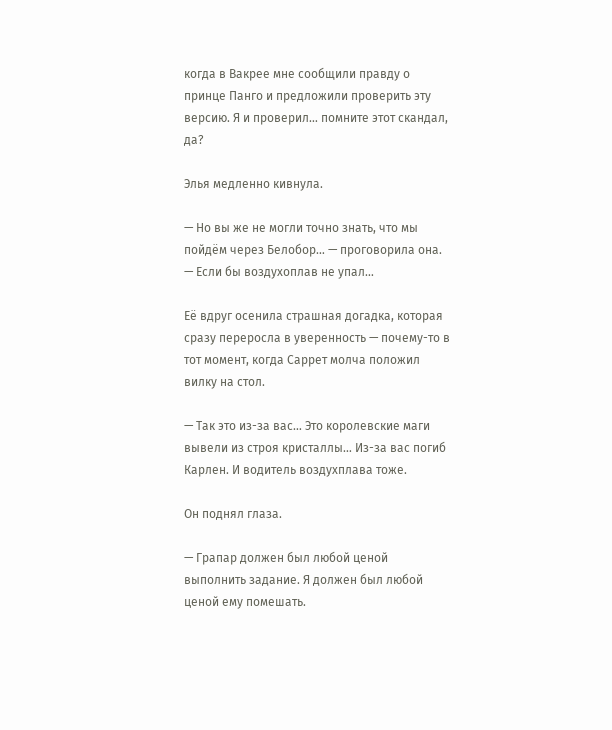когда в Вакрее мне сообщили правду о принце Панго и предложили проверить эту версию. Я и проверил… помните этот скандал, да?

Элья медленно кивнула.

— Но вы же не могли точно знать, что мы пойдём через Белобор… — проговорила она. — Если бы воздухоплав не упал…

Её вдруг осенила страшная догадка, которая сразу переросла в уверенность — почему-то в тот момент, когда Саррет молча положил вилку на стол.

— Так это из-за вас… Это королевские маги вывели из строя кристаллы… Из-за вас погиб Карлен. И водитель воздухплава тоже.

Он поднял глаза.

— Грапар должен был любой ценой выполнить задание. Я должен был любой ценой ему помешать.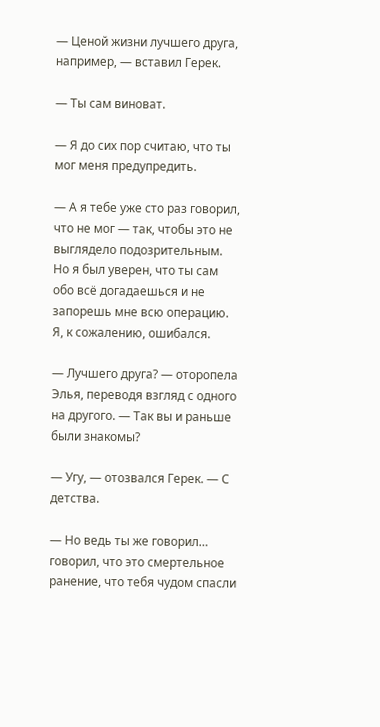— Ценой жизни лучшего друга, например, — вставил Герек.

— Ты сам виноват.

— Я до сих пор считаю, что ты мог меня предупредить.

— А я тебе уже сто раз говорил, что не мог — так, чтобы это не выглядело подозрительным. Но я был уверен, что ты сам обо всё догадаешься и не запорешь мне всю операцию. Я, к сожалению, ошибался.

— Лучшего друга? — оторопела Элья, переводя взгляд с одного на другого. — Так вы и раньше были знакомы?

— Угу, — отозвался Герек. — С детства.

— Но ведь ты же говорил… говорил, что это смертельное ранение, что тебя чудом спасли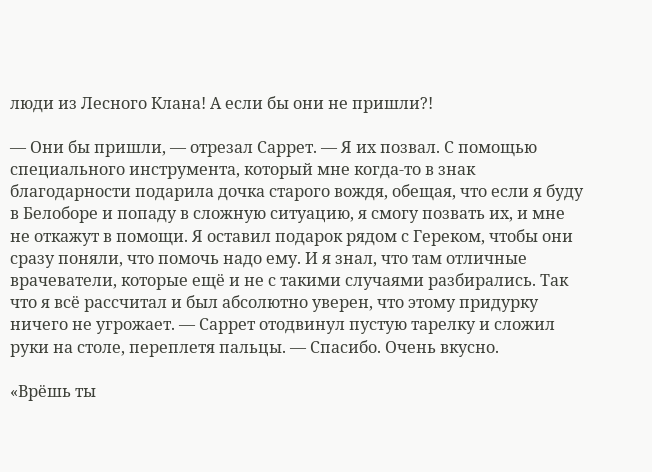люди из Лесного Клана! А если бы они не пришли?!

— Они бы пришли, — отрезал Саррет. — Я их позвал. С помощью специального инструмента, который мне когда-то в знак благодарности подарила дочка старого вождя, обещая, что если я буду в Белоборе и попаду в сложную ситуацию, я смогу позвать их, и мне не откажут в помощи. Я оставил подарок рядом с Гереком, чтобы они сразу поняли, что помочь надо ему. И я знал, что там отличные врачеватели, которые ещё и не с такими случаями разбирались. Так что я всё рассчитал и был абсолютно уверен, что этому придурку ничего не угрожает. — Саррет отодвинул пустую тарелку и сложил руки на столе, переплетя пальцы. — Спасибо. Очень вкусно.

«Врёшь ты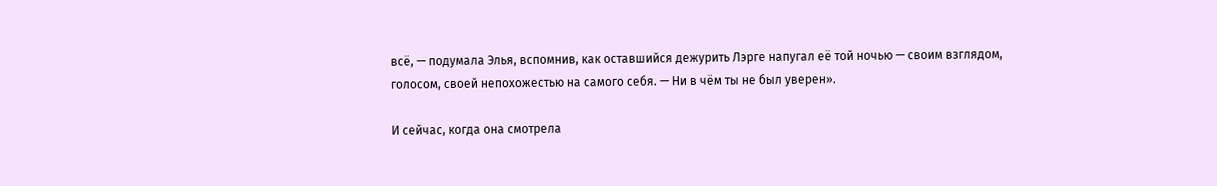всё, — подумала Элья, вспомнив, как оставшийся дежурить Лэрге напугал её той ночью — своим взглядом, голосом, своей непохожестью на самого себя. — Ни в чём ты не был уверен».

И сейчас, когда она смотрела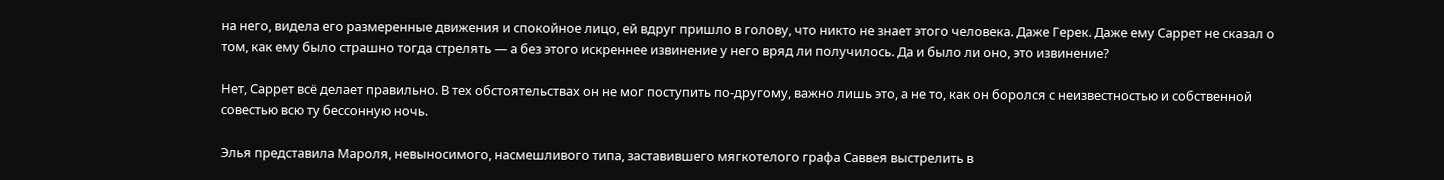на него, видела его размеренные движения и спокойное лицо, ей вдруг пришло в голову, что никто не знает этого человека. Даже Герек. Даже ему Саррет не сказал о том, как ему было страшно тогда стрелять — а без этого искреннее извинение у него вряд ли получилось. Да и было ли оно, это извинение?

Нет, Саррет всё делает правильно. В тех обстоятельствах он не мог поступить по-другому, важно лишь это, а не то, как он боролся с неизвестностью и собственной совестью всю ту бессонную ночь.

Элья представила Мароля, невыносимого, насмешливого типа, заставившего мягкотелого графа Саввея выстрелить в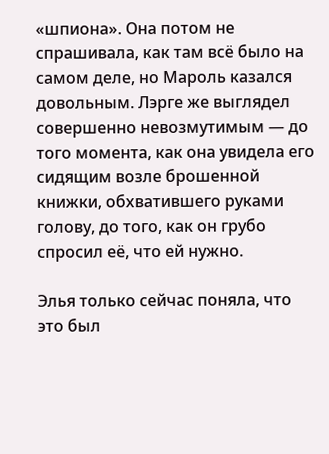«шпиона». Она потом не спрашивала, как там всё было на самом деле, но Мароль казался довольным. Лэрге же выглядел совершенно невозмутимым — до того момента, как она увидела его сидящим возле брошенной книжки, обхватившего руками голову, до того, как он грубо спросил её, что ей нужно.

Элья только сейчас поняла, что это был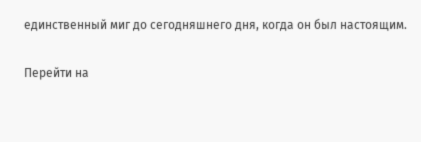единственный миг до сегодняшнего дня, когда он был настоящим.

Перейти на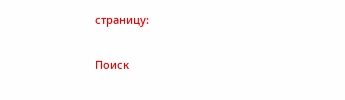страницу:

Поиск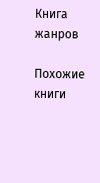Книга жанров

Похожие книги